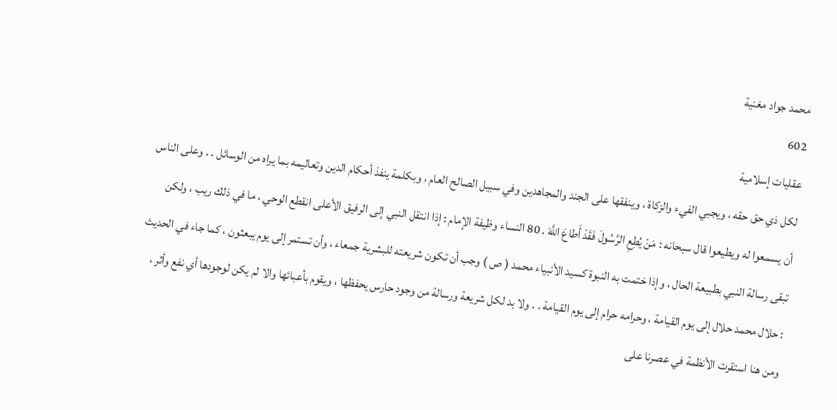محمد جواد مغنية
602
عقليات إسلامية
لكل ذي حق حقه ، ويجبي الفيء والزكاة ، وينفقها على الجند والمجاهدين وفي سبيل الصالح العام ، وبكلمة ينفذ أحكام الدين وتعاليمه بما يراه من الوسائل . . وعلى الناس أن يسمعوا له ويطيعوا قال سبحانه : مَنْ يُطِعِ الرَّسُولَ فَقَدْ أَطاعَ اللَّهَ . 80 النساء وظيفة الإمام : إذا انتقل النبي إلى الرفيق الأعلى انقطع الوحي ، ما في ذلك ريب ، ولكن تبقى رسالة النبي بطبيعة الحال ، وإذا ختمت به النبوة كسيد الأنبياء محمد ( ص ) وجب أن تكون شريعته للبشرية جمعاء ، وأن تستمر إلى يوم يبعثون ، كما جاء في الحديث : حلال محمد حلال إلى يوم القيامة ، وحرامه حرام إلى يوم القيامة . . ولا بد لكل شريعة ورسالة من وجود حارس يحفظها ، ويقوم بأعبائها والا لم يكن لوجودها أي نفع وأثر ، ومن هنا استقرت الأنظمة في عصرنا على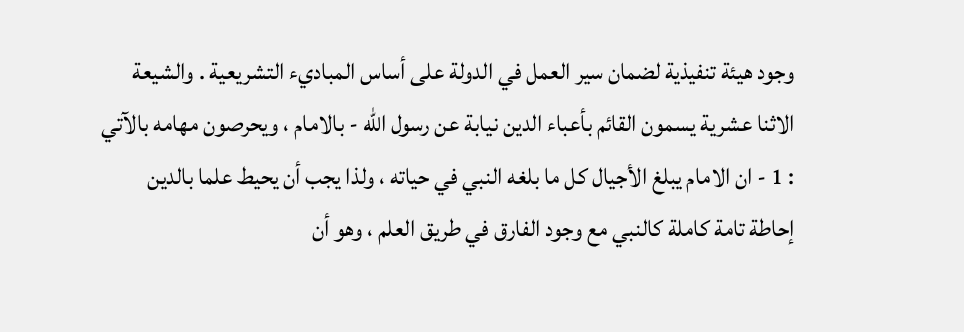وجود هيئة تنفيذية لضمان سير العمل في الدولة على أساس المباديء التشريعية . والشيعة الاثنا عشرية يسمون القائم بأعباء الدين نيابة عن رسول اللّه - بالامام ، ويحرصون مهامه بالآتي : 1 - ان الامام يبلغ الأجيال كل ما بلغه النبي في حياته ، ولذا يجب أن يحيط علما بالدين إحاطة تامة كاملة كالنبي مع وجود الفارق في طريق العلم ، وهو أن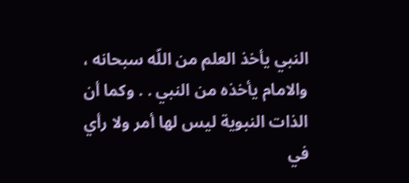النبي يأخذ العلم من اللّه سبحانه ، والامام يأخذه من النبي . . وكما أن الذات النبوية ليس لها أمر ولا رأي في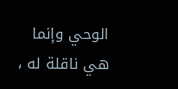الوحي وإنما هي ناقلة له ،